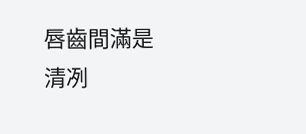唇齒間滿是清冽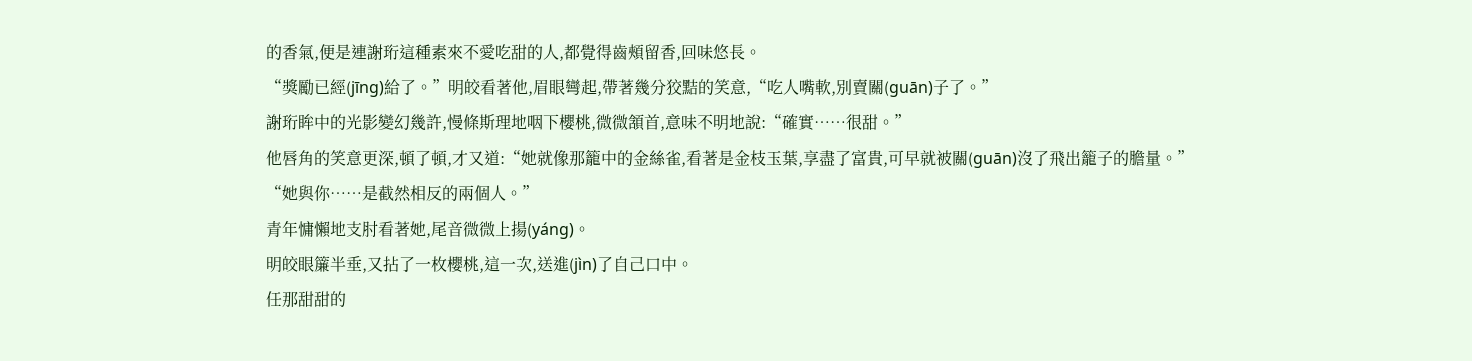的香氣,便是連謝珩這種素來不愛吃甜的人,都覺得齒頰留香,回味悠長。
“獎勵已經(jīng)給了。”明皎看著他,眉眼彎起,帶著幾分狡黠的笑意,“吃人嘴軟,別賣關(guān)子了。”
謝珩眸中的光影變幻幾許,慢條斯理地咽下櫻桃,微微頷首,意味不明地說:“確實……很甜。”
他唇角的笑意更深,頓了頓,才又道:“她就像那籠中的金絲雀,看著是金枝玉葉,享盡了富貴,可早就被關(guān)沒了飛出籠子的膽量。”
“她與你……是截然相反的兩個人。”
青年慵懶地支肘看著她,尾音微微上揚(yáng)。
明皎眼簾半垂,又拈了一枚櫻桃,這一次,送進(jìn)了自己口中。
任那甜甜的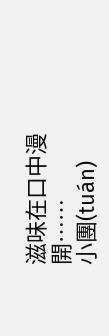滋味在口中漫開……
小團(tuán)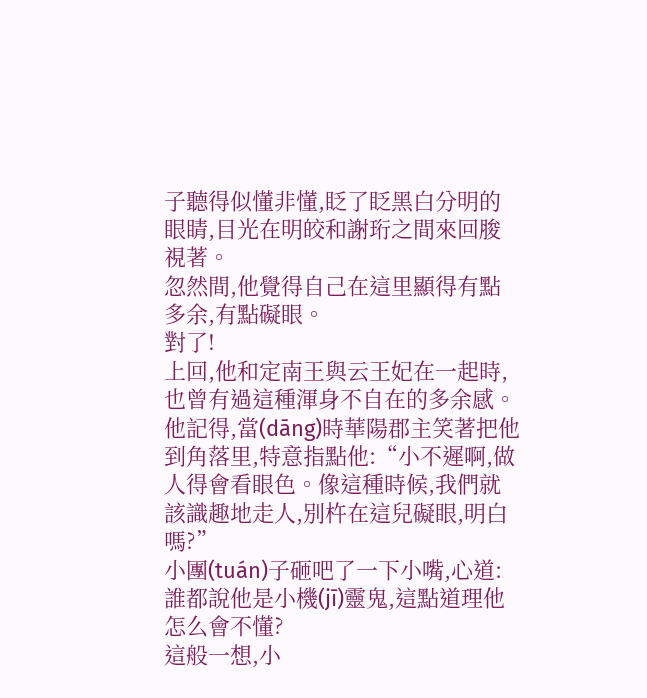子聽得似懂非懂,眨了眨黑白分明的眼睛,目光在明皎和謝珩之間來回脧視著。
忽然間,他覺得自己在這里顯得有點多余,有點礙眼。
對了!
上回,他和定南王與云王妃在一起時,也曾有過這種渾身不自在的多余感。
他記得,當(dāng)時華陽郡主笑著把他到角落里,特意指點他:“小不遲啊,做人得會看眼色。像這種時候,我們就該識趣地走人,別杵在這兒礙眼,明白嗎?”
小團(tuán)子砸吧了一下小嘴,心道:誰都說他是小機(jī)靈鬼,這點道理他怎么會不懂?
這般一想,小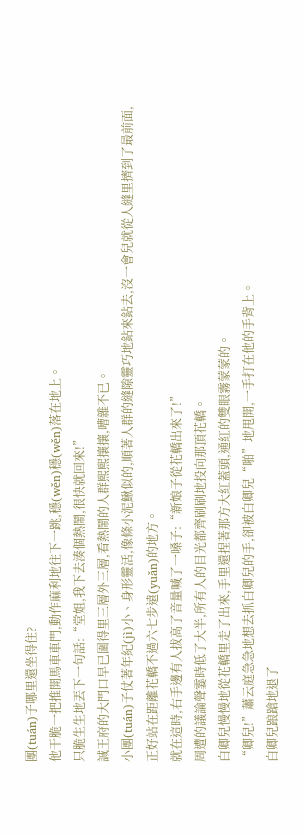團(tuán)子哪里還坐得住?
他干脆一把推開馬車車門,動作麻利地往下一跳,穩(wěn)穩(wěn)落在地上。
只脆生生地丟下一句話:“堂姐,我下去湊個熱鬧,很快就回來!”
誠王府的大門口早已圍得里三層外三層,看熱鬧的人群熙熙攘攘,嘈雜不已。
小團(tuán)子仗著年紀(jì)小、身形靈活,像條小泥鰍似的,順著人群的縫隙靈巧地鉆來鉆去,沒一會兒就從人縫里擠到了最前面,正好站在距離花轎不過六七步遠(yuǎn)的地方。
就在這時,右手邊有人拔高了音量喊了一嗓子:“新娘子從花轎出來了!”
周遭的議論聲霎時低了大半,所有人的目光都齊刷刷地投向那頂花轎。
白卿兒慢慢地從花轎里走了出來,手里還捏著那方大紅蓋頭,通紅的雙眼霧蒙蒙的。
“卿兒!”蕭云庭急急地想去抓白卿兒的手,卻被白卿兒“啪”地甩開,一手打在他的手背上。
白卿兒踉蹌地退了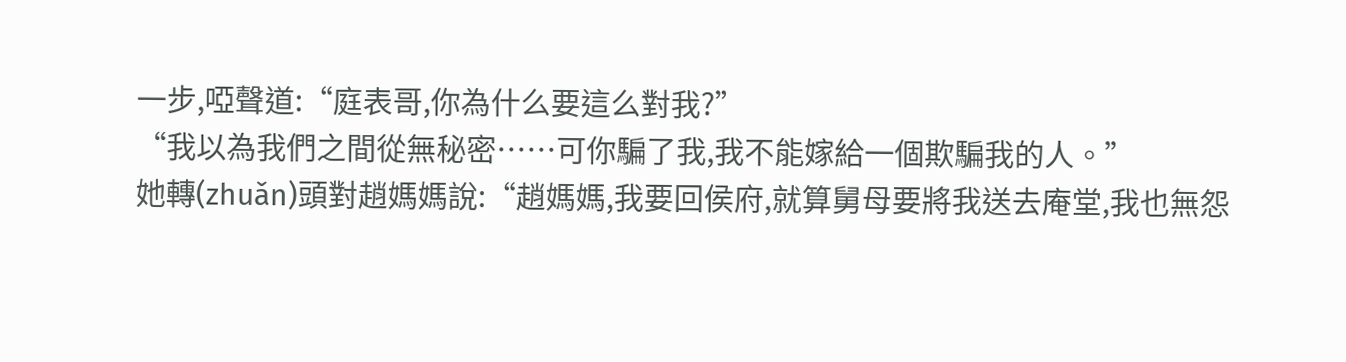一步,啞聲道:“庭表哥,你為什么要這么對我?”
“我以為我們之間從無秘密……可你騙了我,我不能嫁給一個欺騙我的人。”
她轉(zhuǎn)頭對趙媽媽說:“趙媽媽,我要回侯府,就算舅母要將我送去庵堂,我也無怨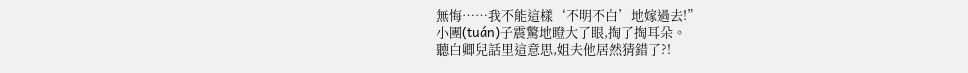無悔……我不能這樣‘不明不白’地嫁過去!”
小團(tuán)子震驚地瞪大了眼,掏了掏耳朵。
聽白卿兒話里這意思,姐夫他居然猜錯了?!